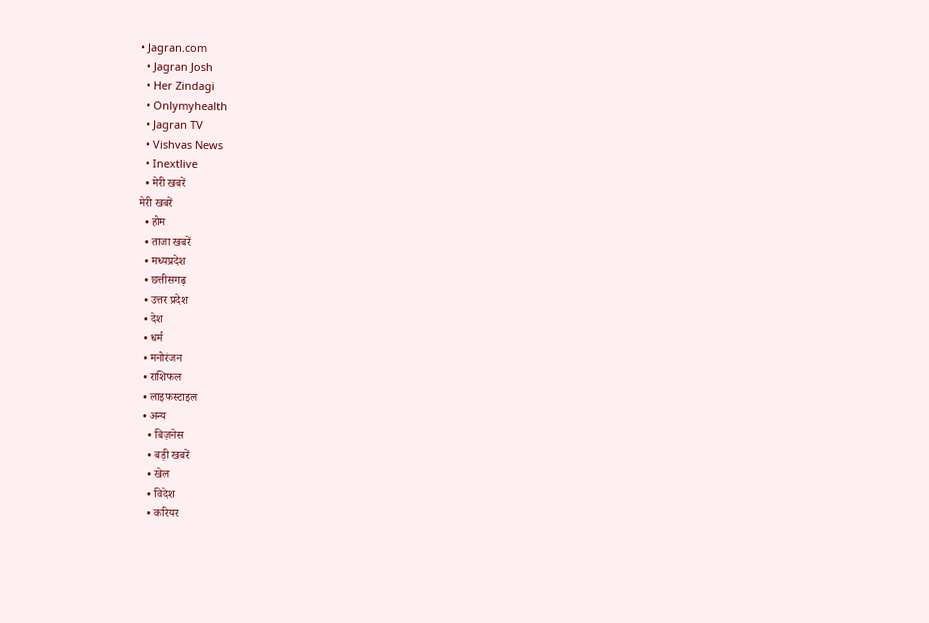• Jagran.com
  • Jagran Josh
  • Her Zindagi
  • Onlymyhealth
  • Jagran TV
  • Vishvas News
  • Inextlive
  • मेरी खबरें
मेरी खबरें
  • होम
  • ताजा खबरें
  • मध्यप्रदेश
  • छत्तीसगढ़
  • उत्तर प्रदेश
  • देश
  • धर्म
  • मनोरंजन
  • राशिफल
  • लाइफस्टाइल
  • अन्य
    • बिज़नेस
    • बड़ी खबरें
    • खेल
    • विदेश
    • करियर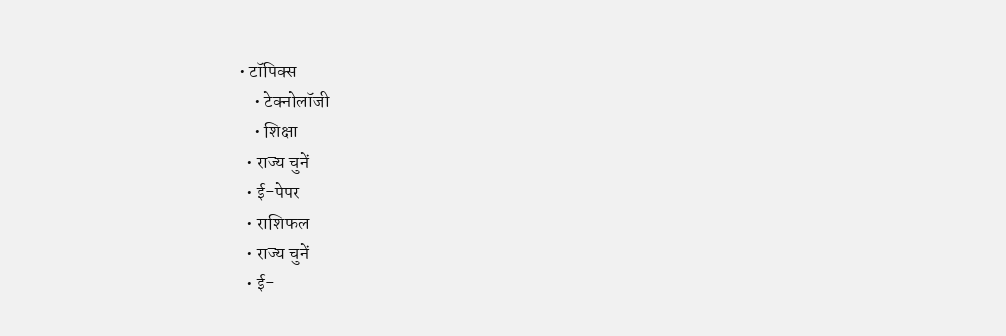• टॉपिक्स
    • टेक्नोलॉजी
    • शिक्षा
  • राज्य चुनें
  • ई-पेपर
  • राशिफल
  • राज्य चुनें
  • ई-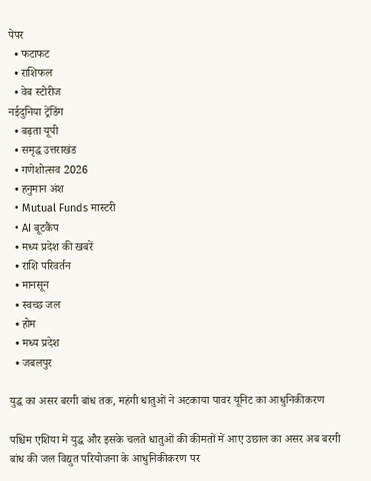पेपर
  • फटाफट
  • राशिफल
  • वेब स्टोरीज
नईदुनिया ट्रेंडिंग
  • बढ़ता यूपी
  • समृद्ध उत्तराखंड
  • गणेशोत्‍सव 2026
  • हनुमान अंश
  • Mutual Funds मास्टरी
  • AI बूटकैंप
  • मध्‍य प्रदेश की खबरें
  • राशि परिवर्तन
  • मानसून
  • स्वच्छ जल
  • होम
  • मध्य प्रदेश
  • जबलपुर

युद्ध का असर बरगी बांध तक, महंगी धातुओं ने अटकाया पावर यूनिट का आधुनिकीकरण

पश्चिम एशिया में युद्ध और इसके चलते धातुओं की कीमतों में आए उछाल का असर अब बरगी बांध की जल विद्युत परियोजना के आधुनिकीकरण पर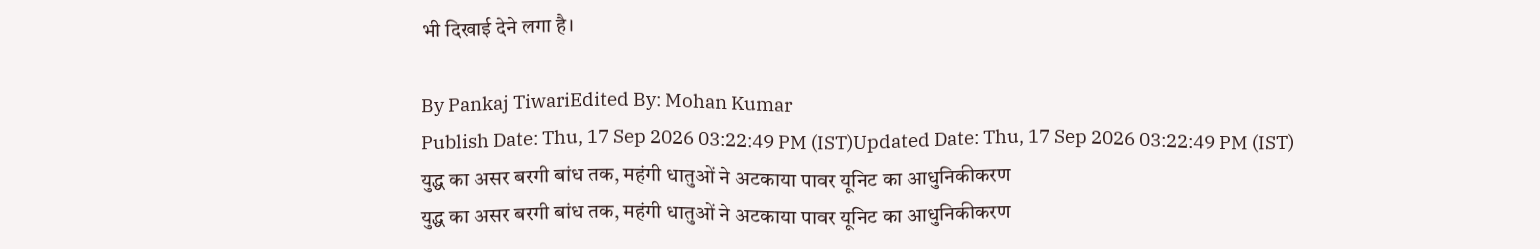भी दिखाई देने लगा है।

By Pankaj TiwariEdited By: Mohan Kumar
Publish Date: Thu, 17 Sep 2026 03:22:49 PM (IST)Updated Date: Thu, 17 Sep 2026 03:22:49 PM (IST)
युद्ध का असर बरगी बांध तक, महंगी धातुओं ने अटकाया पावर यूनिट का आधुनिकीकरण
युद्ध का असर बरगी बांध तक, महंगी धातुओं ने अटकाया पावर यूनिट का आधुनिकीकरण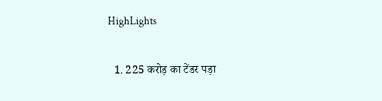HighLights

  1. 225 करोड़ का टेंडर पड़ा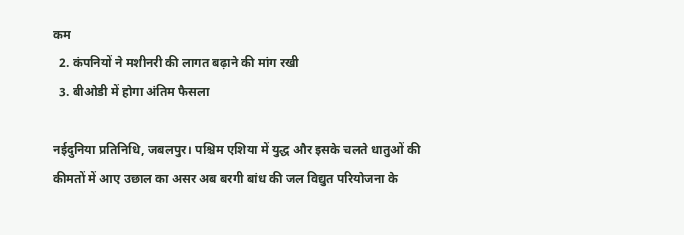कम
  2. कंपनियों ने मशीनरी की लागत बढ़ाने की मांग रखी
  3. बीओडी में होगा अंतिम फैसला

नईदुनिया प्रतिनिधि, जबलपुर। पश्चिम एशिया में युद्ध और इसके चलते धातुओं की कीमतों में आए उछाल का असर अब बरगी बांध की जल विद्युत परियोजना के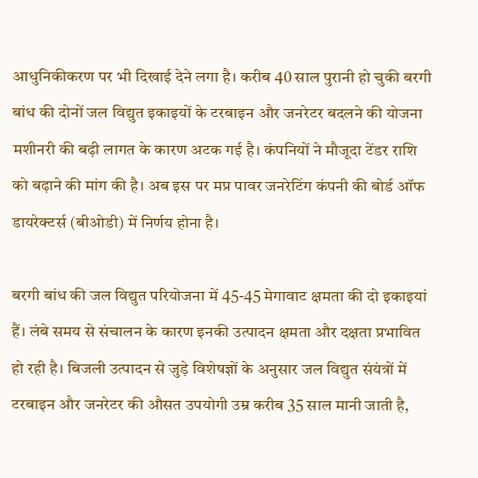आधुनिकीकरण पर भी दिखाई देने लगा है। करीब 40 साल पुरानी हो चुकी बरगी बांध की दोनों जल विद्युत इकाइयों के टरबाइन और जनरेटर बदलने की योजना मशीनरी की बढ़ी लागत के कारण अटक गई है। कंपनियों ने मौजूदा टेंडर राशि को बढ़ाने की मांग की है। अब इस पर मप्र पावर जनरेटिंग कंपनी की बोर्ड ऑफ डायरेक्टर्स (बीओडी) में निर्णय होना है।

बरगी बांध की जल विद्युत परियोजना में 45-45 मेगावाट क्षमता की दो इकाइयां हैं। लंबे समय से संचालन के कारण इनकी उत्पादन क्षमता और दक्षता प्रभावित हो रही है। बिजली उत्पादन से जुड़े विशेषज्ञों के अनुसार जल विद्युत संयंत्रों में टरबाइन और जनरेटर की औसत उपयोगी उम्र करीब 35 साल मानी जाती है,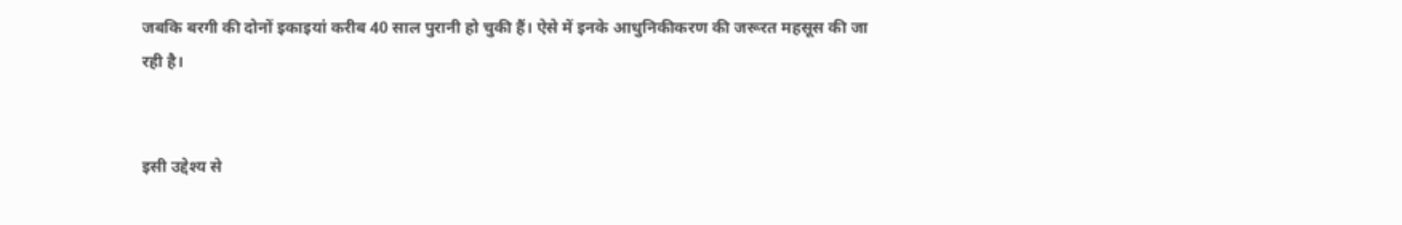जबकि बरगी की दोनों इकाइयां करीब 40 साल पुरानी हो चुकी हैं। ऐसे में इनके आधुनिकीकरण की जरूरत महसूस की जा रही है।


इसी उद्देश्य से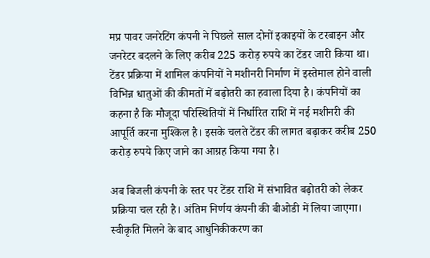मप्र पावर जनरेटिंग कंपनी ने पिछले साल दोनों इकाइयों के टरबाइन और जनरेटर बदलने के लिए करीब 225 करोड़ रुपये का टेंडर जारी किया था। टेंडर प्रक्रिया में शामिल कंपनियों ने मशीनरी निर्माण में इस्तेमाल होने वाली विभिन्न धातुओं की कीमतों में बढ़ोतरी का हवाला दिया है। कंपनियों का कहना है कि मौजूदा परिस्थितियों में निर्धारित राशि में नई मशीनरी की आपूर्ति करना मुश्किल है। इसके चलते टेंडर की लागत बढ़ाकर करीब 250 करोड़ रुपये किए जाने का आग्रह किया गया है।

अब बिजली कंपनी के स्तर पर टेंडर राशि में संभावित बढ़ोतरी को लेकर प्रक्रिया चल रही है। अंतिम निर्णय कंपनी की बीओडी में लिया जाएगा। स्वीकृति मिलने के बाद आधुनिकीकरण का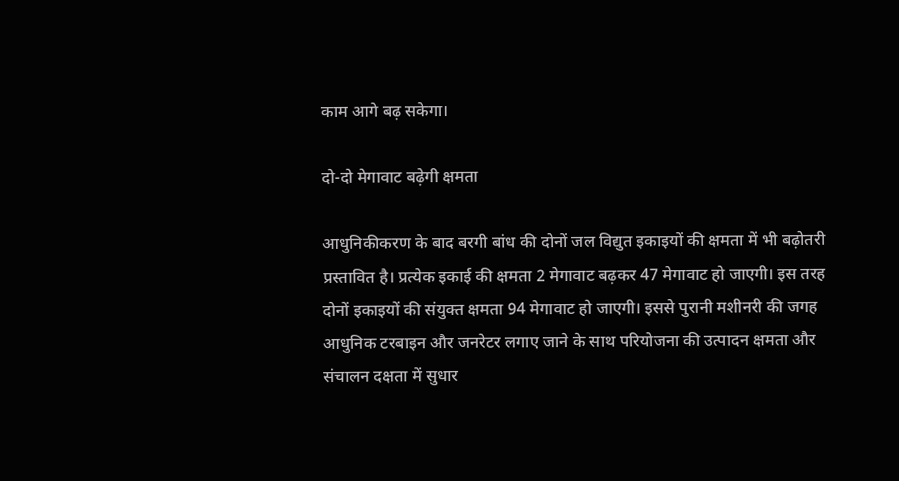काम आगे बढ़ सकेगा।

दो-दो मेगावाट बढ़ेगी क्षमता

आधुनिकीकरण के बाद बरगी बांध की दोनों जल विद्युत इकाइयों की क्षमता में भी बढ़ोतरी प्रस्तावित है। प्रत्येक इकाई की क्षमता 2 मेगावाट बढ़कर 47 मेगावाट हो जाएगी। इस तरह दोनों इकाइयों की संयुक्त क्षमता 94 मेगावाट हो जाएगी। इससे पुरानी मशीनरी की जगह आधुनिक टरबाइन और जनरेटर लगाए जाने के साथ परियोजना की उत्पादन क्षमता और संचालन दक्षता में सुधार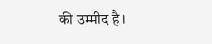की उम्मीद है।